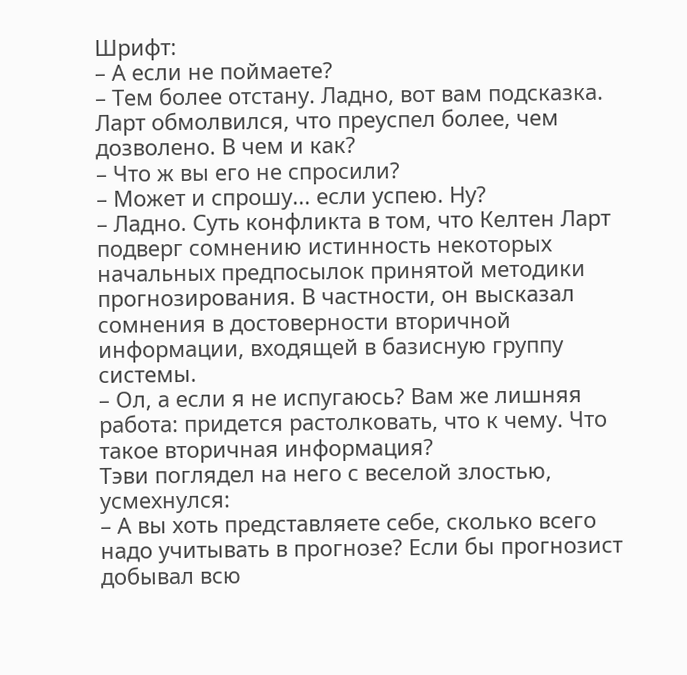Шрифт:
– А если не поймаете?
– Тем более отстану. Ладно, вот вам подсказка. Ларт обмолвился, что преуспел более, чем дозволено. В чем и как?
– Что ж вы его не спросили?
– Может и спрошу... если успею. Ну?
– Ладно. Суть конфликта в том, что Келтен Ларт подверг сомнению истинность некоторых начальных предпосылок принятой методики прогнозирования. В частности, он высказал сомнения в достоверности вторичной информации, входящей в базисную группу системы.
– Ол, а если я не испугаюсь? Вам же лишняя работа: придется растолковать, что к чему. Что такое вторичная информация?
Тэви поглядел на него с веселой злостью, усмехнулся:
– А вы хоть представляете себе, сколько всего надо учитывать в прогнозе? Если бы прогнозист добывал всю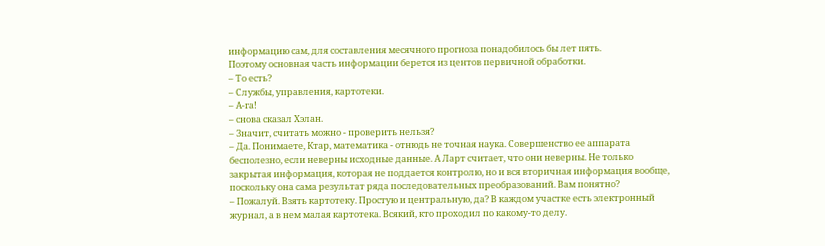информацию сам, для составления месячного прогноза понадобилось бы лет пять.
Поэтому основная часть информации берется из центов первичной обработки.
– То есть?
– Службы, управления, картотеки.
– А-га!
– снова сказал Хэлан.
– Значит, считать можно - проверить нельзя?
– Да. Понимаете, Ктар, математика - отнюдь не точная наука. Совершенство ее аппарата бесполезно, если неверны исходные данные. А Ларт считает, что они неверны. Не только закрытая информация, которая не поддается контролю, но и вся вторичная информация вообще, поскольку она сама результат ряда последовательных преобразований. Вам понятно?
– Пожалуй. Взять картотеку. Простую и центральную, да? В каждом участке есть электронный журнал, а в нем малая картотека. Всякий, кто проходил по какому-то делу.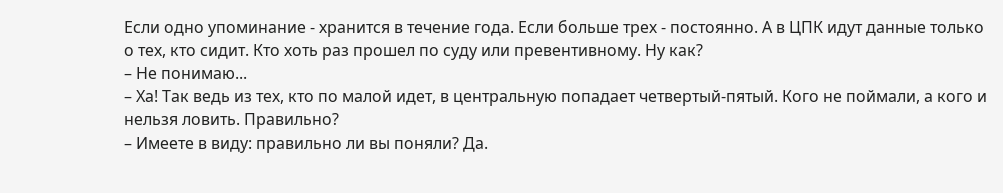Если одно упоминание - хранится в течение года. Если больше трех - постоянно. А в ЦПК идут данные только о тех, кто сидит. Кто хоть раз прошел по суду или превентивному. Ну как?
– Не понимаю...
– Ха! Так ведь из тех, кто по малой идет, в центральную попадает четвертый-пятый. Кого не поймали, а кого и нельзя ловить. Правильно?
– Имеете в виду: правильно ли вы поняли? Да.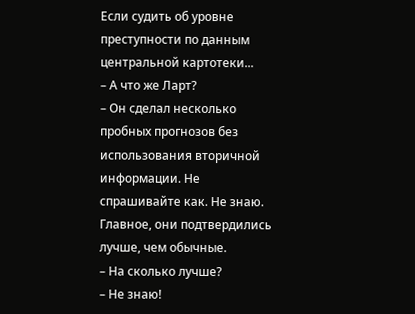Если судить об уровне преступности по данным центральной картотеки...
– А что же Ларт?
– Он сделал несколько пробных прогнозов без использования вторичной информации. Не спрашивайте как. Не знаю. Главное, они подтвердились лучше, чем обычные.
– На сколько лучше?
– Не знаю!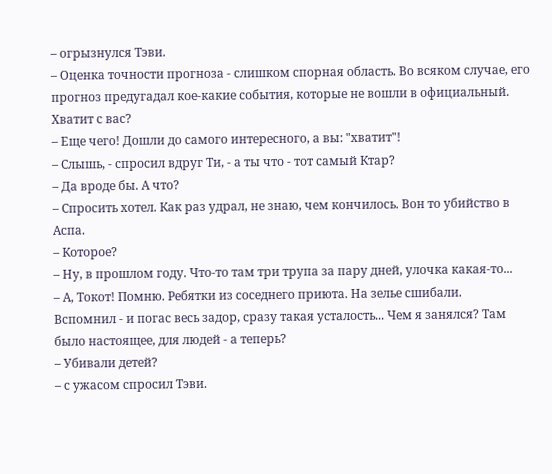– огрызнулся Тэви.
– Оценка точности прогноза - слишком спорная область. Во всяком случае, его прогноз предугадал кое-какие события, которые не вошли в официальный. Хватит с вас?
– Еще чего! Дошли до самого интересного, а вы: "хватит"!
– Слышь, - спросил вдруг Ти, - а ты что - тот самый Ктар?
– Да вроде бы. А что?
– Спросить хотел. Как раз удрал, не знаю, чем кончилось. Вон то убийство в Аспа.
– Которое?
– Ну, в прошлом году. Что-то там три трупа за пару дней, улочка какая-то...
– А, Токот! Помню. Ребятки из соседнего приюта. На зелье сшибали.
Вспомнил - и погас весь задор, сразу такая усталость... Чем я занялся? Там было настоящее, для людей - а теперь?
– Убивали детей?
– с ужасом спросил Тэви.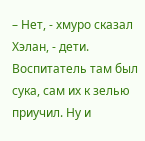– Нет, - хмуро сказал Хэлан, - дети. Воспитатель там был сука, сам их к зелью приучил. Ну и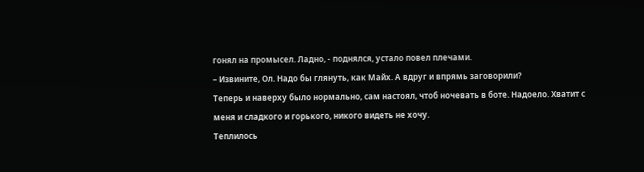гонял на промысел. Ладно, - поднялся, устало повел плечами.
– Извините, Ол. Надо бы глянуть, как Майх. А вдруг и впрямь заговорили?
Теперь и наверху было нормально, сам настоял, чтоб ночевать в боте. Надоело. Хватит с меня и сладкого и горького, никого видеть не хочу.
Теплилось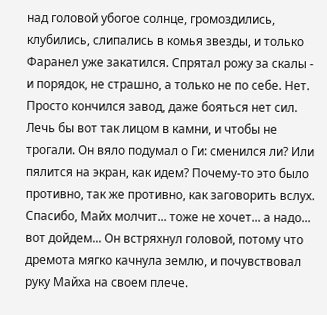над головой убогое солнце, громоздились, клубились, слипались в комья звезды, и только Фаранел уже закатился. Спрятал рожу за скалы - и порядок, не страшно, а только не по себе. Нет. Просто кончился завод, даже бояться нет сил. Лечь бы вот так лицом в камни, и чтобы не трогали. Он вяло подумал о Ги: сменился ли? Или пялится на экран, как идем? Почему-то это было противно, так же противно, как заговорить вслух. Спасибо, Майх молчит... тоже не хочет... а надо... вот дойдем... Он встряхнул головой, потому что дремота мягко качнула землю, и почувствовал руку Майха на своем плече.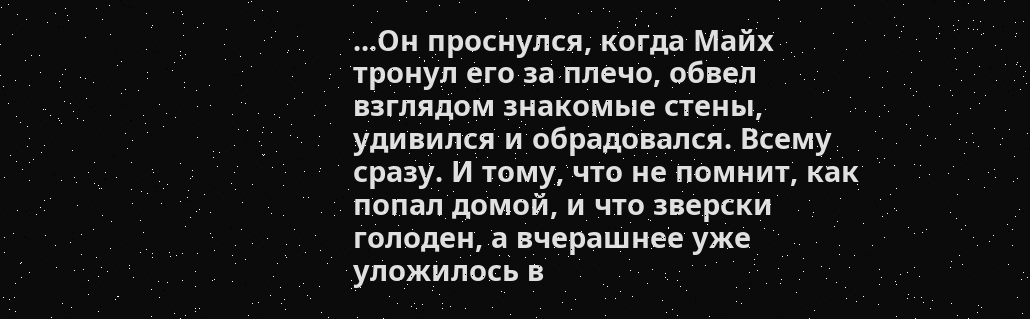...Он проснулся, когда Майх тронул его за плечо, обвел взглядом знакомые стены, удивился и обрадовался. Всему сразу. И тому, что не помнит, как попал домой, и что зверски голоден, а вчерашнее уже уложилось в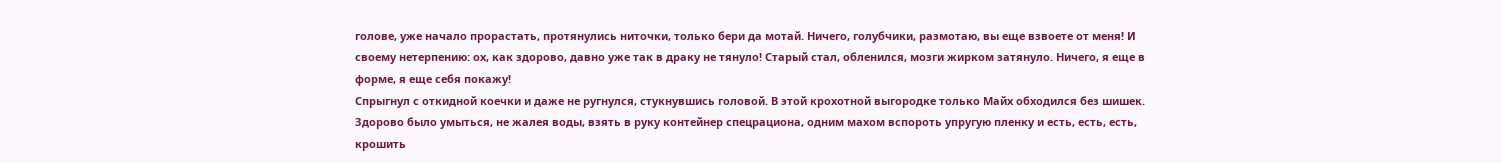голове, уже начало прорастать, протянулись ниточки, только бери да мотай. Ничего, голубчики, размотаю, вы еще взвоете от меня! И своему нетерпению: ох, как здорово, давно уже так в драку не тянуло! Старый стал, обленился, мозги жирком затянуло. Ничего, я еще в форме, я еще себя покажу!
Спрыгнул с откидной коечки и даже не ругнулся, стукнувшись головой. В этой крохотной выгородке только Майх обходился без шишек.
Здорово было умыться, не жалея воды, взять в руку контейнер спецрациона, одним махом вспороть упругую пленку и есть, есть, есть, крошить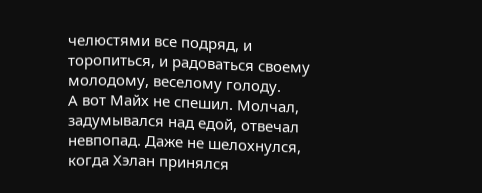челюстями все подряд, и торопиться, и радоваться своему молодому, веселому голоду.
А вот Майх не спешил. Молчал, задумывался над едой, отвечал невпопад. Даже не шелохнулся, когда Хэлан принялся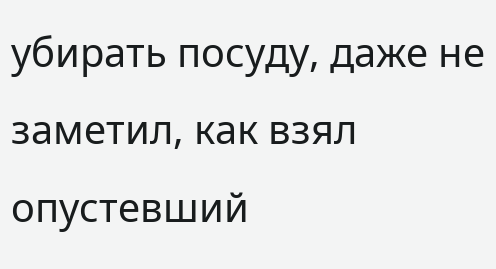убирать посуду, даже не заметил, как взял опустевший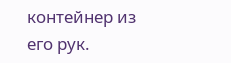контейнер из его рук.